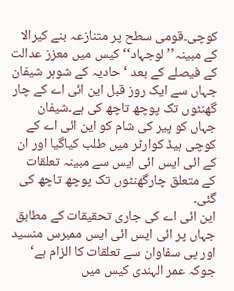کوچی۔قومی سطح پر متنازعہ بنے کیرالا کے مبینہ’’لوجہاد‘‘ کیس میں معزز عدالت کے فیصلے کے بعد ‘ حادیہ کے شوہر شیفان جہاں سے ایک روز قبل این ائی اے کے چار گھنٹوں تک پوچھ تاچھ کی ہے۔شیفان جہاں کو پیر کی شام کو این ائی اے کے کوچی ہیڈ کوارٹر میں طلب کیاگیا اور ان کے ائی ایس ائی ایس سے مبینہ تعلقات کے متعلق چارگھنٹوں تک پوچھ تاچھ کی گئی۔
این ائی اے کی جاری تحقیقات کے مطابق جہاں پر ائی ایس ائی ایس ممبرس منسید اور پی سفاوان سے تعلقات کا الزام ہے‘ جوکہ عمر الہندی کیس میں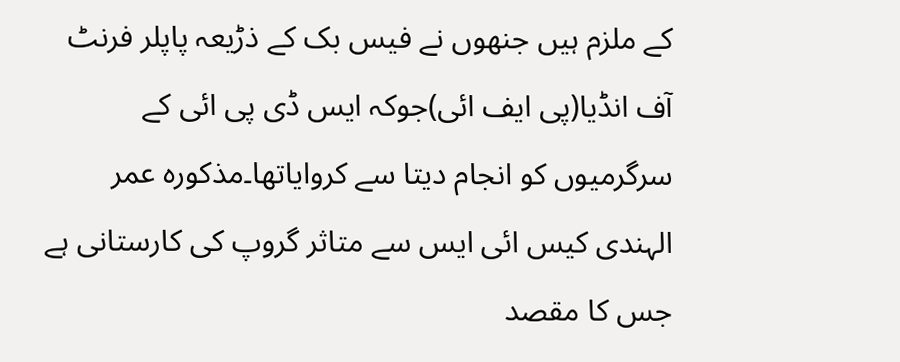کے ملزم ہیں جنھوں نے فیس بک کے ذڑیعہ پاپلر فرنٹ آف انڈیا(پی ایف ائی)جوکہ ایس ڈی پی ائی کے سرگرمیوں کو انجام دیتا سے کروایاتھا۔مذکورہ عمر الہندی کیس ائی ایس سے متاثر گروپ کی کارستانی ہے جس کا مقصد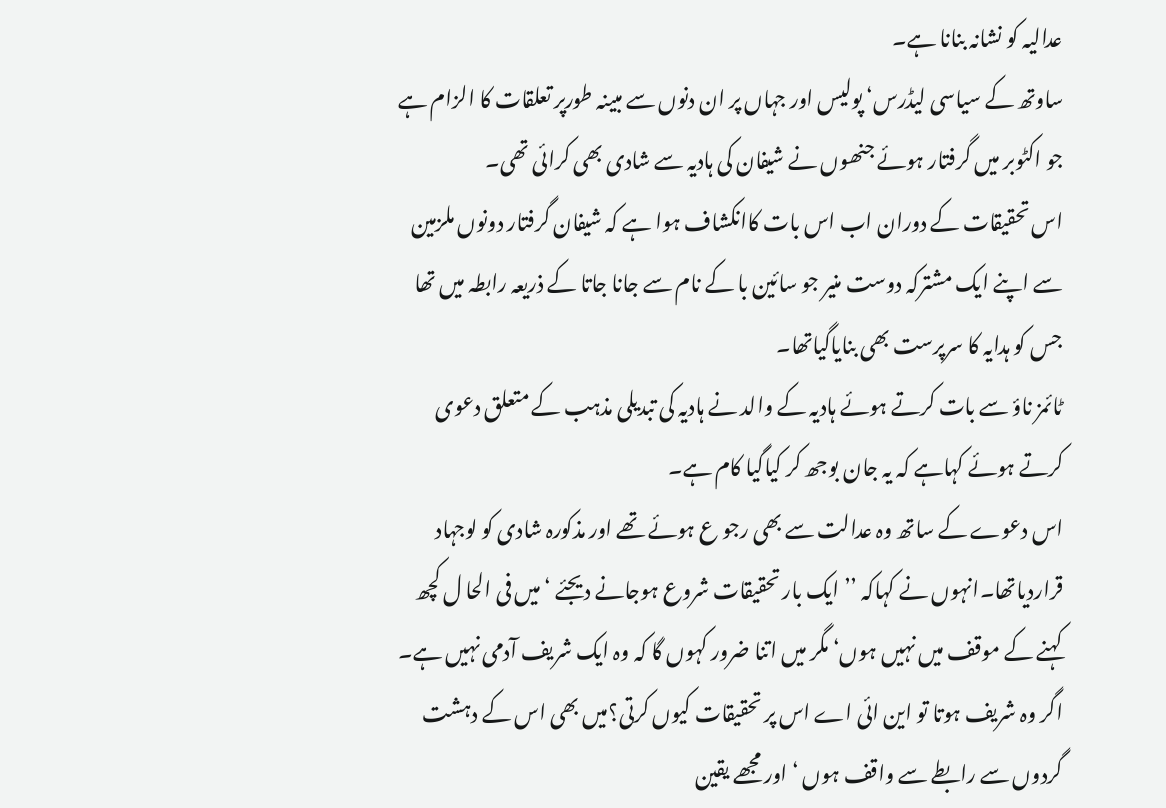عدالیہ کو نشانہ بنانا ہے۔
ساوتھ کے سیاسی لیڈرس‘ پولیس اور جہاں پر ان دنوں سے مبینہ طورپر تعلقات کا الزام ہے جو اکٹوبر میں گرفتار ہوئے جنھوں نے شیفان کی ہادیہ سے شادی بھی کرائی تھی۔
اس تحقیقات کے دوران اب اس بات کاانکشاف ہوا ہے کہ شیفان گرفتار دونوں ملزمین سے اپنے ایک مشترکہ دوست منیر جو سائین با کے نام سے جانا جاتا کے ذریعہ رابطہ میں تھا جس کو ہدایہ کا سرپرست بھی بنایاگیاتھا۔
ٹائمز ناؤ سے بات کرتے ہوئے ہادیہ کے والد نے ہادیہ کی تبدیلی مذہب کے متعلق دعوی کرتے ہوئے کہاہے کہ یہ جان بوجھ کر کیاگیا کام ہے۔
اس دعوے کے ساتھ وہ عدالت سے بھی رجو ع ہوئے تھے اور مذکورہ شادی کو لوجہاد قراردیاتھا۔انہوں نے کہاکہ ’’ ایک بار تحقیقات شروع ہوجانے دیجئے ‘ میں فی الحا ل کچھ کہنے کے موقف میں نہیں ہوں‘ مگر میں اتنا ضرور کہوں گا کہ وہ ایک شریف آدمی نہیں ہے۔
اگر وہ شریف ہوتا تو این ائی اے اس پر تحقیقات کیوں کرتی؟میں بھی اس کے دہشت گردوں سے رابطے سے واقف ہوں ‘ اور مجھے یقین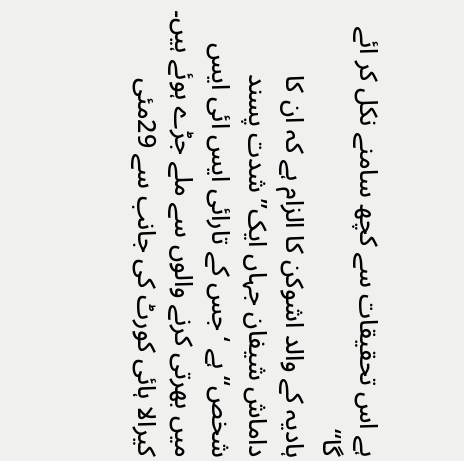ہے اس تحقیقات سے کچھ سامنے نکل کر ائے گا‘‘
ہادیہ کے والد اشوکن کا الزام ہے کہ ان کا داماش شیفان جہاں ایک’’ شدت پسند شخص‘‘ ہے ‘ جس کے تارائی ایس ائی ایس میں بھرتی کرنے والوں سے ملے جڑے ہوئے ہیں۔
کیرالا ہائی کورٹ کی جانب سے 29مئی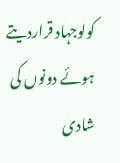کولوجہاد قراردیتے ہوئے دونوں کی شادی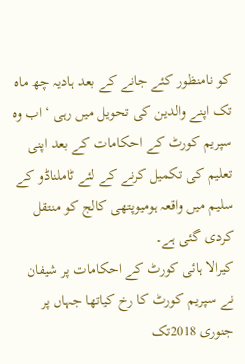کو نامنظور کئے جانے کے بعد ہادیہ چھ ماہ تک اپنے والدین کی تحویل میں رہی ‘ اب وہ سپریم کورٹ کے احکامات کے بعد اپنی تعلیم کی تکمیل کرنے کے لئے ٹاملناڈو کے سلیم میں واقعہ ہومیوپتھی کالج کو منتقل کردی گئی ہے۔
کیرالا ہائی کورٹ کے احکامات پر شیفان نے سپریم کورٹ کا رخ کیاتھا جہاں پر جنوری 2018تک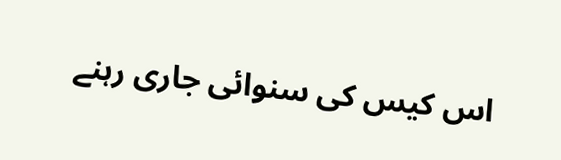اس کیس کی سنوائی جاری رہنے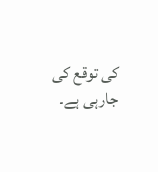کی توقع کی جارہی ہے۔